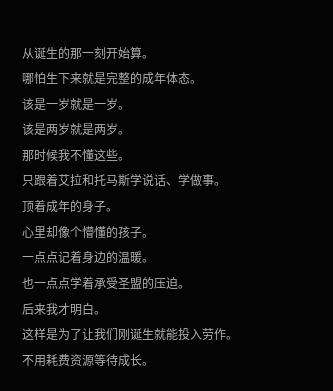从诞生的那一刻开始算。
哪怕生下来就是完整的成年体态。
该是一岁就是一岁。
该是两岁就是两岁。
那时候我不懂这些。
只跟着艾拉和托马斯学说话、学做事。
顶着成年的身子。
心里却像个懵懂的孩子。
一点点记着身边的温暖。
也一点点学着承受圣盟的压迫。
后来我才明白。
这样是为了让我们刚诞生就能投入劳作。
不用耗费资源等待成长。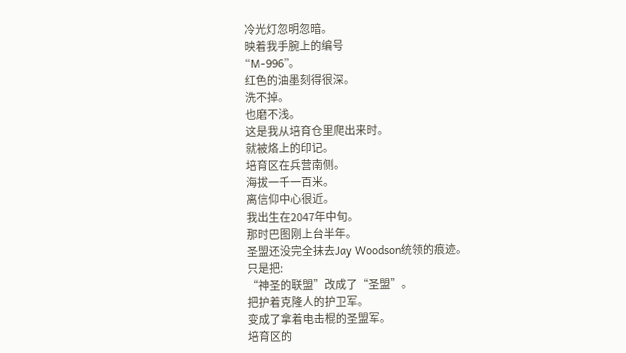冷光灯忽明忽暗。
映着我手腕上的编号
“M-996”。
红色的油墨刻得很深。
洗不掉。
也磨不浅。
这是我从培育仓里爬出来时。
就被烙上的印记。
培育区在兵营南侧。
海拔一千一百米。
离信仰中心很近。
我出生在2047年中旬。
那时巴图刚上台半年。
圣盟还没完全抹去Jay Woodson统领的痕迹。
只是把:
“神圣的联盟”改成了“圣盟”。
把护着克隆人的护卫军。
变成了拿着电击棍的圣盟军。
培育区的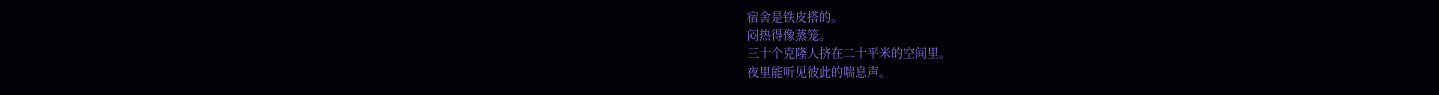宿舍是铁皮搭的。
闷热得像蒸笼。
三十个克隆人挤在二十平米的空间里。
夜里能听见彼此的喘息声。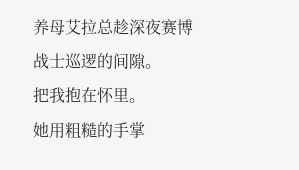养母艾拉总趁深夜赛博战士巡逻的间隙。
把我抱在怀里。
她用粗糙的手掌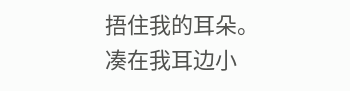捂住我的耳朵。
凑在我耳边小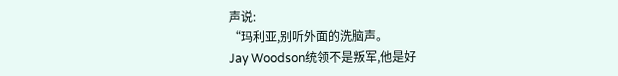声说:
“玛利亚,别听外面的洗脑声。
Jay Woodson统领不是叛军,他是好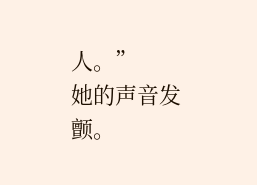人。”
她的声音发颤。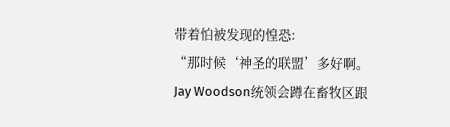带着怕被发现的惶恐:
“那时候‘神圣的联盟’多好啊。
Jay Woodson统领会蹲在畜牧区跟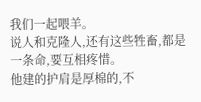我们一起喂羊。
说人和克隆人,还有这些牲畜,都是一条命,要互相疼惜。
他建的护肩是厚棉的,不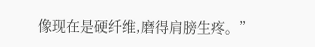像现在是硬纤维,磨得肩膀生疼。”